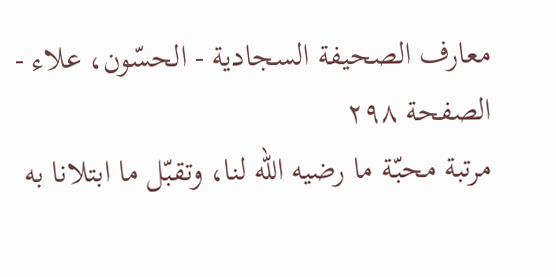معارف الصحيفة السجادية - الحسّون، علاء - الصفحة ٢٩٨
مرتبة محبّة ما رضيه الله لنا، وتقبّل ما ابتلانا به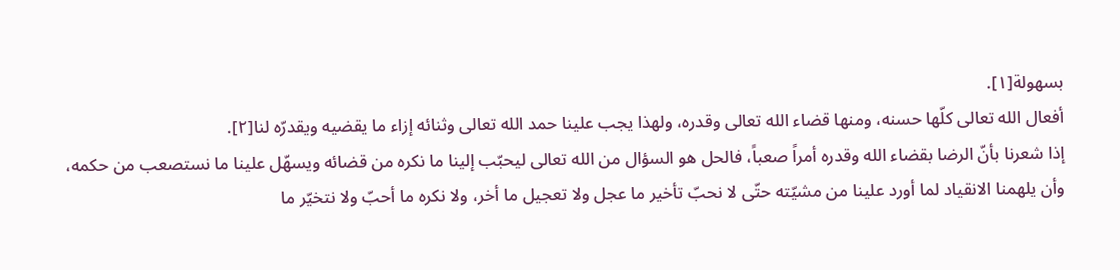بسهولة[١].
أفعال الله تعالى كلّها حسنه، ومنها قضاء الله تعالى وقدره، ولهذا يجب علينا حمد الله تعالى وثنائه إزاء ما يقضيه ويقدرّه لنا[٢].
إذا شعرنا بأنّ الرضا بقضاء الله وقدره أمراً صعباً، فالحل هو السؤال من الله تعالى ليحبّب إلينا ما نكره من قضائه ويسهّل علينا ما نستصعب من حكمه، وأن يلهمنا الانقياد لما أورد علينا من مشيّته حتّى لا نحبّ تأخير ما عجل ولا تعجيل ما أخر، ولا نكره ما أحبّ ولا نتخيّر ما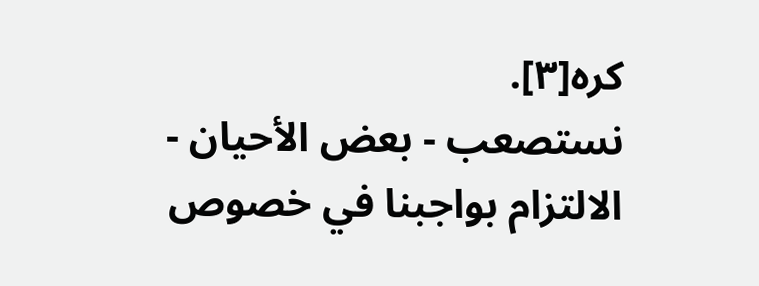كره[٣].
نستصعب - بعض الأحيان - الالتزام بواجبنا في خصوص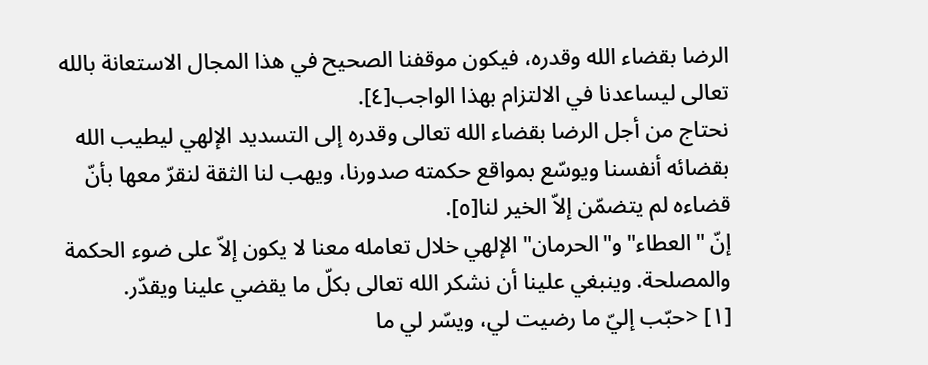الرضا بقضاء الله وقدره، فيكون موقفنا الصحيح في هذا المجال الاستعانة بالله تعالى ليساعدنا في الالتزام بهذا الواجب[٤].
نحتاج من أجل الرضا بقضاء الله تعالى وقدره إلى التسديد الإلهي ليطيب الله بقضائه أنفسنا ويوسّع بمواقع حكمته صدورنا، ويهب لنا الثقة لنقرّ معها بأنّ قضاءه لم يتضمّن إلاّ الخير لنا[٥].
إنّ "العطاء" و"الحرمان" الإلهي خلال تعامله معنا لا يكون إلاّ على ضوء الحكمة والمصلحة. وينبغي علينا أن نشكر الله تعالى بكلّ ما يقضي علينا ويقدّر.
[١] <حبّب إليّ ما رضيت لي، ويسّر لي ما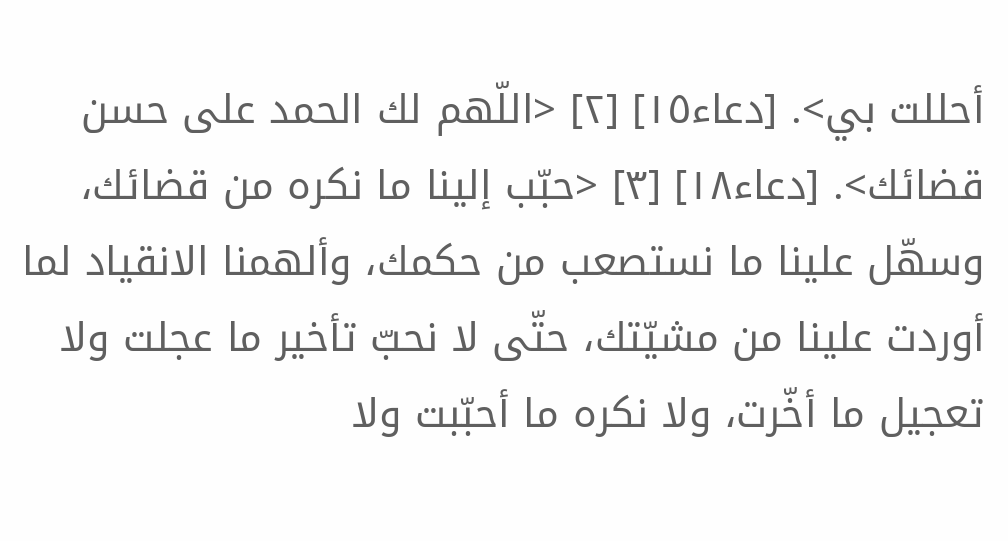أحللت بي>. [دعاء١٥] [٢] <اللّهم لك الحمد على حسن قضائك>. [دعاء١٨] [٣] <حبّب إلينا ما نكره من قضائك، وسهّل علينا ما نستصعب من حكمك، وألهمنا الانقياد لما أوردت علينا من مشيّتك، حتّى لا نحبّ تأخير ما عجلت ولا تعجيل ما أخّرت، ولا نكره ما أحبّبت ولا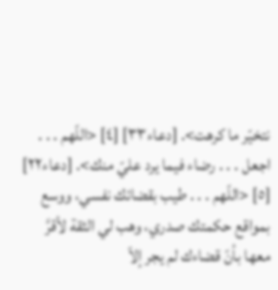نتخيّر ما كرهت>. [دعاء٣٣] [٤] <اللّهم . . . اجعل . . . رضاء فيما يرد عليّ منك>. [دعاء٢٢] [٥] <اللّهم . . . طيب بقضائك نفسي، ووسع بمواقع حكمتك صدري، وهب لي الثقة لأقرَّ معها بأنّ قضاءك لم يجر إلاّ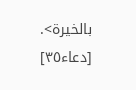بالخيرة>. [دعاء٣٥]